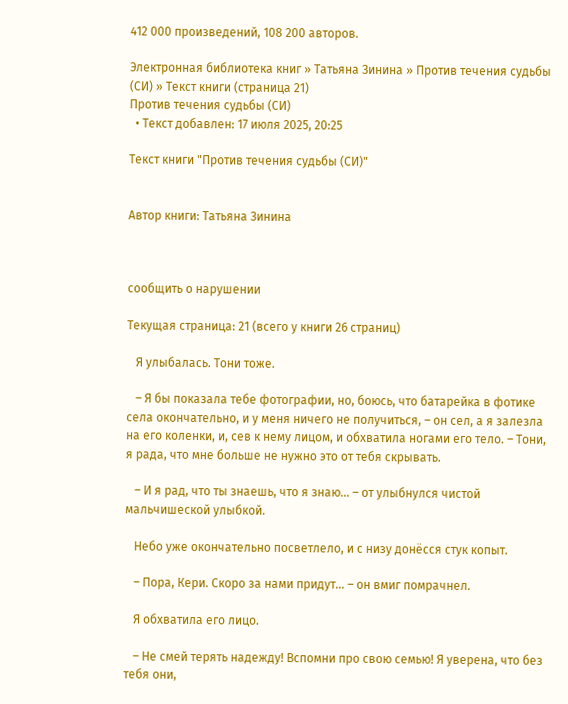412 000 произведений, 108 200 авторов.

Электронная библиотека книг » Татьяна Зинина » Против течения судьбы (СИ) » Текст книги (страница 21)
Против течения судьбы (СИ)
  • Текст добавлен: 17 июля 2025, 20:25

Текст книги "Против течения судьбы (СИ)"


Автор книги: Татьяна Зинина



сообщить о нарушении

Текущая страница: 21 (всего у книги 26 страниц)

   Я улыбалась. Тони тоже.

   – Я бы показала тебе фотографии, но, боюсь, что батарейка в фотике села окончательно, и у меня ничего не получиться, – он сел, а я залезла на его коленки, и, сев к нему лицом, и обхватила ногами его тело. – Тони, я рада, что мне больше не нужно это от тебя скрывать.

   – И я рад, что ты знаешь, что я знаю... – от улыбнулся чистой мальчишеской улыбкой.

   Небо уже окончательно посветлело, и с низу донёсся стук копыт.

   – Пора, Кери. Скоро за нами придут... – он вмиг помрачнел.

   Я обхватила его лицо.

   – Не смей терять надежду! Вспомни про свою семью! Я уверена, что без тебя они,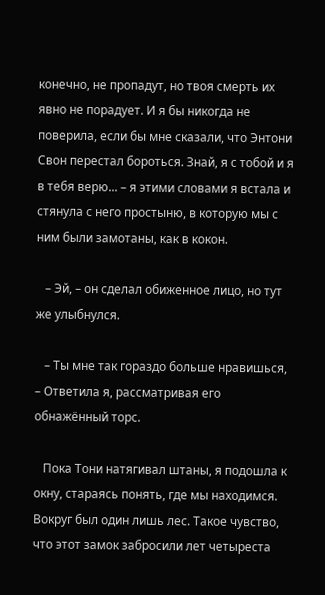конечно, не пропадут, но твоя смерть их явно не порадует. И я бы никогда не поверила, если бы мне сказали, что Энтони Свон перестал бороться. Знай, я с тобой и я в тебя верю... – я этими словами я встала и стянула с него простыню, в которую мы с ним были замотаны, как в кокон.

   – Эй, – он сделал обиженное лицо, но тут же улыбнулся.

   – Ты мне так гораздо больше нравишься, – Ответила я, рассматривая его обнажённый торс.

   Пока Тони натягивал штаны, я подошла к окну, стараясь понять, где мы находимся. Вокруг был один лишь лес. Такое чувство, что этот замок забросили лет четыреста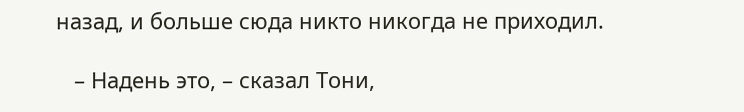назад, и больше сюда никто никогда не приходил.

   – Надень это, – сказал Тони,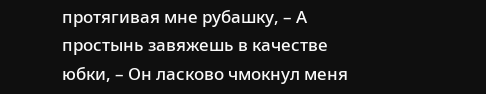протягивая мне рубашку, – А простынь завяжешь в качестве юбки, – Он ласково чмокнул меня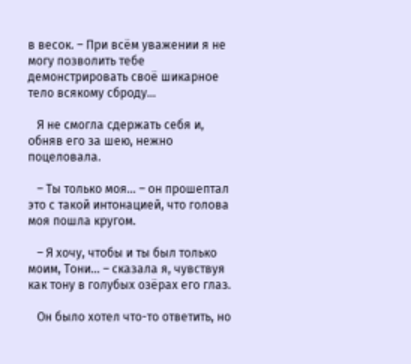в весок. – При всём уважении я не могу позволить тебе демонстрировать своё шикарное тело всякому сброду...

   Я не смогла сдержать себя и, обняв его за шею, нежно поцеловала.

   – Ты только моя... – он прошептал это с такой интонацией, что голова моя пошла кругом.

   – Я хочу, чтобы и ты был только моим, Тони... – сказала я, чувствуя как тону в голубых озёрах его глаз.

   Он было хотел что-то ответить, но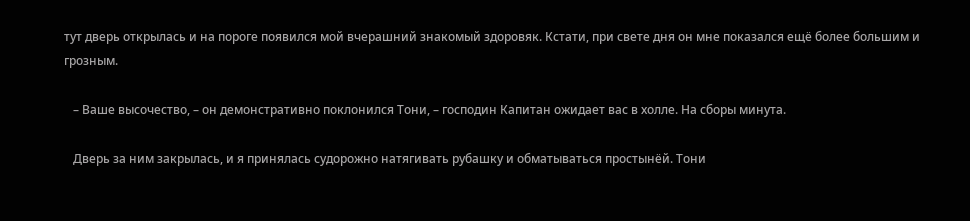тут дверь открылась и на пороге появился мой вчерашний знакомый здоровяк. Кстати, при свете дня он мне показался ещё более большим и грозным.

   – Ваше высочество, – он демонстративно поклонился Тони, – господин Капитан ожидает вас в холле. На сборы минута.

   Дверь за ним закрылась, и я принялась судорожно натягивать рубашку и обматываться простынёй. Тони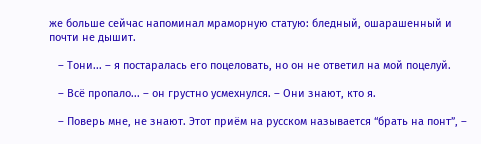же больше сейчас напоминал мраморную статую: бледный, ошарашенный и почти не дышит.

   – Тони... – я постаралась его поцеловать, но он не ответил на мой поцелуй.

   – Всё пропало... – он грустно усмехнулся. – Они знают, кто я.

   – Поверь мне, не знают. Этот приём на русском называется “брать на понт”, –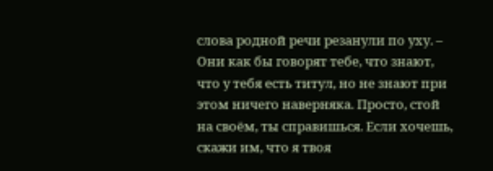слова родной речи резанули по уху. – Они как бы говорят тебе, что знают, что у тебя есть титул, но не знают при этом ничего наверняка. Просто, стой на своём, ты справишься. Если хочешь, скажи им, что я твоя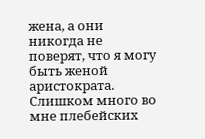жена, а они никогда не поверят, что я могу быть женой аристократа. Слишком много во мне плебейских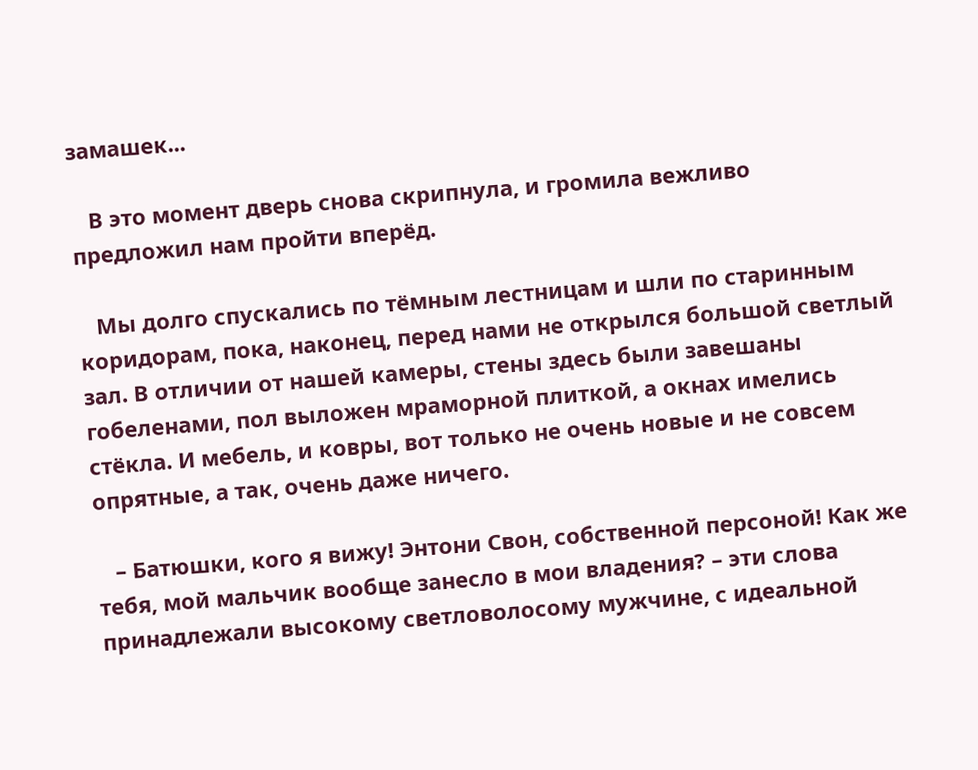замашек...

   В это момент дверь снова скрипнула, и громила вежливо предложил нам пройти вперёд.

   Мы долго спускались по тёмным лестницам и шли по старинным коридорам, пока, наконец, перед нами не открылся большой светлый зал. В отличии от нашей камеры, стены здесь были завешаны гобеленами, пол выложен мраморной плиткой, а окнах имелись стёкла. И мебель, и ковры, вот только не очень новые и не совсем опрятные, а так, очень даже ничего.

   – Батюшки, кого я вижу! Энтони Свон, собственной персоной! Как же тебя, мой мальчик вообще занесло в мои владения? – эти слова принадлежали высокому светловолосому мужчине, с идеальной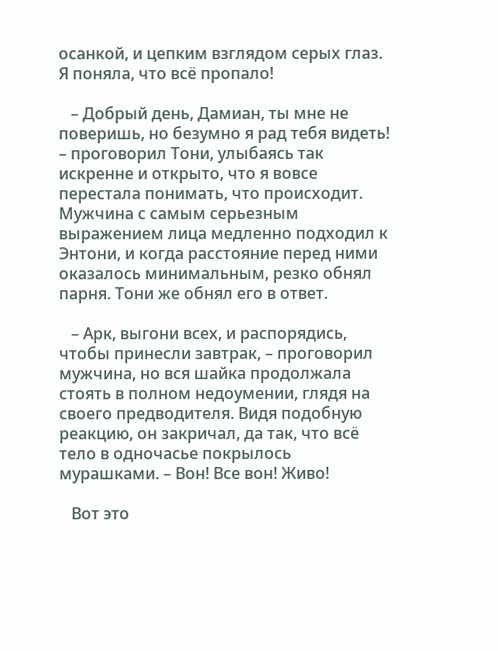осанкой, и цепким взглядом серых глаз. Я поняла, что всё пропало!

   – Добрый день, Дамиан, ты мне не поверишь, но безумно я рад тебя видеть! – проговорил Тони, улыбаясь так искренне и открыто, что я вовсе перестала понимать, что происходит. Мужчина с самым серьезным выражением лица медленно подходил к Энтони, и когда расстояние перед ними оказалось минимальным, резко обнял парня. Тони же обнял его в ответ.

   – Арк, выгони всех, и распорядись, чтобы принесли завтрак, – проговорил мужчина, но вся шайка продолжала стоять в полном недоумении, глядя на своего предводителя. Видя подобную реакцию, он закричал, да так, что всё тело в одночасье покрылось мурашками. – Вон! Все вон! Живо!

   Вот это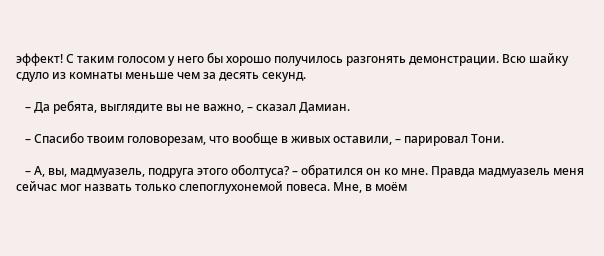эффект! С таким голосом у него бы хорошо получилось разгонять демонстрации. Всю шайку сдуло из комнаты меньше чем за десять секунд.

   – Да ребята, выглядите вы не важно, – сказал Дамиан.

   – Спасибо твоим головорезам, что вообще в живых оставили, – парировал Тони.

   – А, вы, мадмуазель, подруга этого оболтуса? – обратился он ко мне. Правда мадмуазель меня сейчас мог назвать только слепоглухонемой повеса. Мне, в моём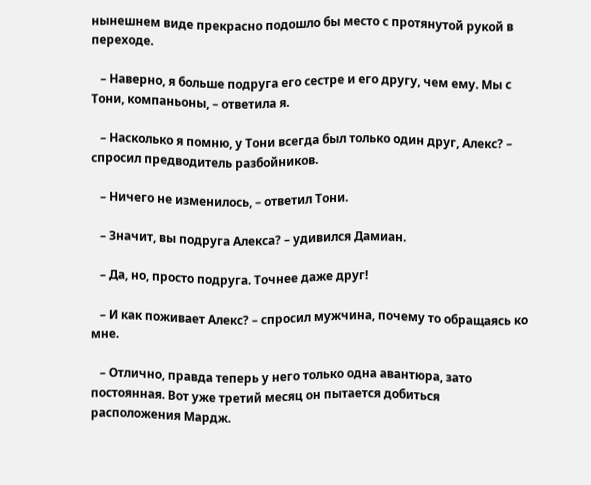нынешнем виде прекрасно подошло бы место с протянутой рукой в переходе.

   – Наверно, я больше подруга его сестре и его другу, чем ему. Мы с Тони, компаньоны, – ответила я.

   – Насколько я помню, у Тони всегда был только один друг, Алекс? – спросил предводитель разбойников.

   – Ничего не изменилось, – ответил Тони.

   – Значит, вы подруга Алекса? – удивился Дамиан.

   – Да, но, просто подруга. Точнее даже друг!

   – И как поживает Алекс? – спросил мужчина, почему то обращаясь ко мне.

   – Отлично, правда теперь у него только одна авантюра, зато постоянная. Вот уже третий месяц он пытается добиться расположения Мардж.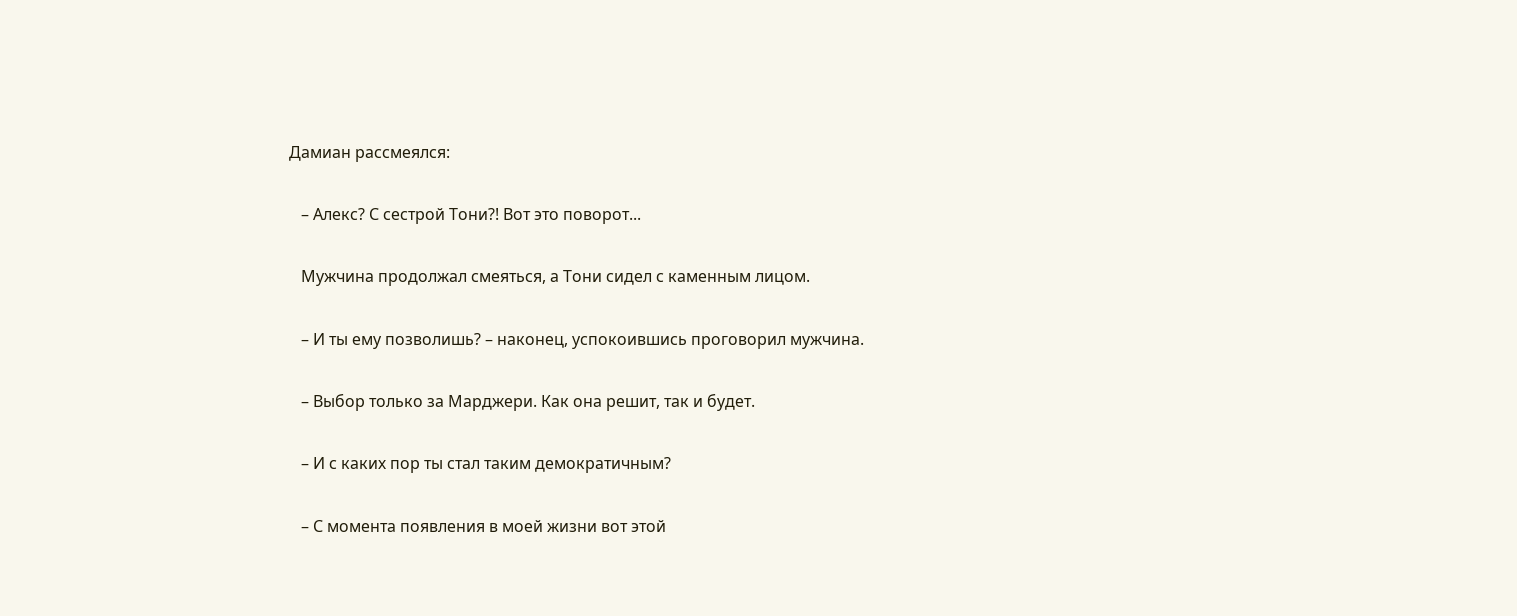Дамиан рассмеялся:

   – Алекс? С сестрой Тони?! Вот это поворот...

   Мужчина продолжал смеяться, а Тони сидел с каменным лицом.

   – И ты ему позволишь? – наконец, успокоившись проговорил мужчина.

   – Выбор только за Марджери. Как она решит, так и будет.

   – И с каких пор ты стал таким демократичным?

   – С момента появления в моей жизни вот этой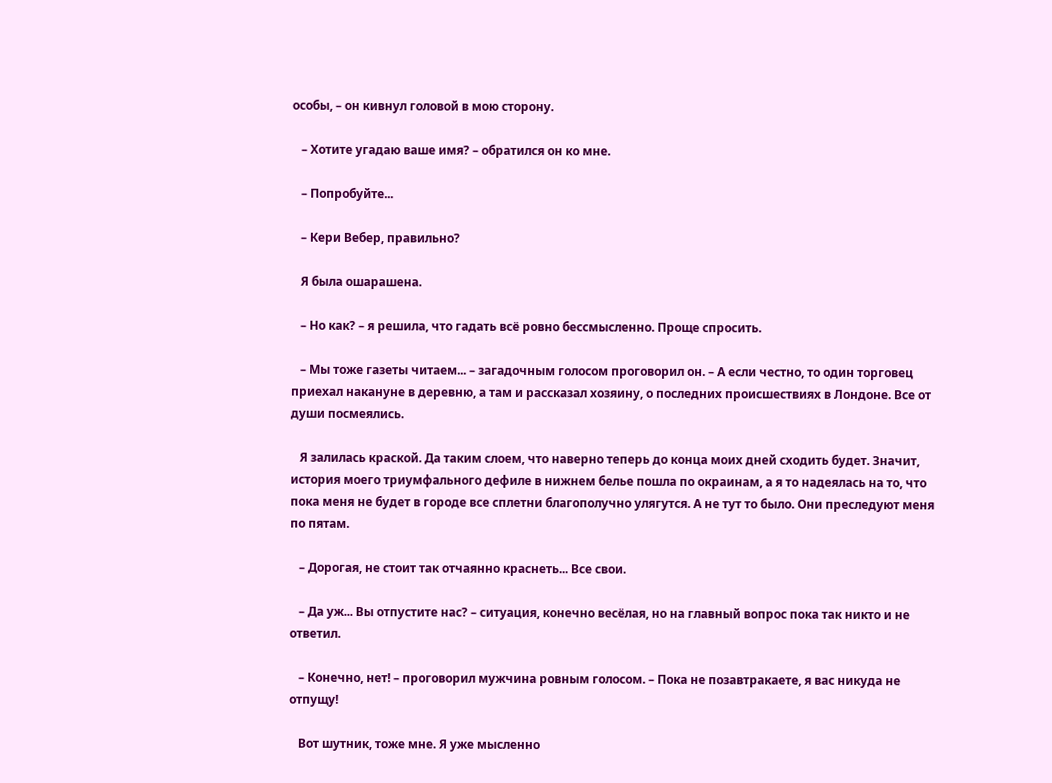особы, – он кивнул головой в мою сторону.

   – Хотите угадаю ваше имя? – обратился он ко мне.

   – Попробуйте...

   – Кери Вебер, правильно?

   Я была ошарашена.

   – Но как? – я решила, что гадать всё ровно бессмысленно. Проще спросить.

   – Мы тоже газеты читаем... – загадочным голосом проговорил он. – А если честно, то один торговец приехал накануне в деревню, а там и рассказал хозяину, о последних происшествиях в Лондоне. Все от души посмеялись.

   Я залилась краской. Да таким слоем, что наверно теперь до конца моих дней сходить будет. Значит, история моего триумфального дефиле в нижнем белье пошла по окраинам, а я то надеялась на то, что пока меня не будет в городе все сплетни благополучно улягутся. А не тут то было. Они преследуют меня по пятам.

   – Дорогая, не стоит так отчаянно краснеть... Все свои.

   – Да уж... Вы отпустите нас? – ситуация, конечно весёлая, но на главный вопрос пока так никто и не ответил.

   – Конечно, нет! – проговорил мужчина ровным голосом. – Пока не позавтракаете, я вас никуда не отпущу!

   Вот шутник, тоже мне. Я уже мысленно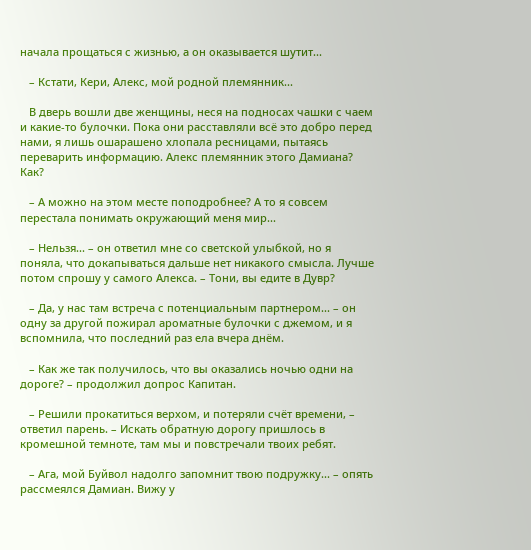начала прощаться с жизнью, а он оказывается шутит...

   – Кстати, Кери, Алекс, мой родной племянник...

   В дверь вошли две женщины, неся на подносах чашки с чаем и какие-то булочки. Пока они расставляли всё это добро перед нами, я лишь ошарашено хлопала ресницами, пытаясь переварить информацию. Алекс племянник этого Дамиана? Как?

   – А можно на этом месте поподробнее? А то я совсем перестала понимать окружающий меня мир...

   – Нельзя... – он ответил мне со светской улыбкой, но я поняла, что докапываться дальше нет никакого смысла. Лучше потом спрошу у самого Алекса. – Тони, вы едите в Дувр?

   – Да, у нас там встреча с потенциальным партнером... – он одну за другой пожирал ароматные булочки с джемом, и я вспомнила, что последний раз ела вчера днём.

   – Как же так получилось, что вы оказались ночью одни на дороге? – продолжил допрос Капитан.

   – Решили прокатиться верхом, и потеряли счёт времени, – ответил парень. – Искать обратную дорогу пришлось в кромешной темноте, там мы и повстречали твоих ребят.

   – Ага, мой Буйвол надолго запомнит твою подружку... – опять рассмеялся Дамиан. Вижу у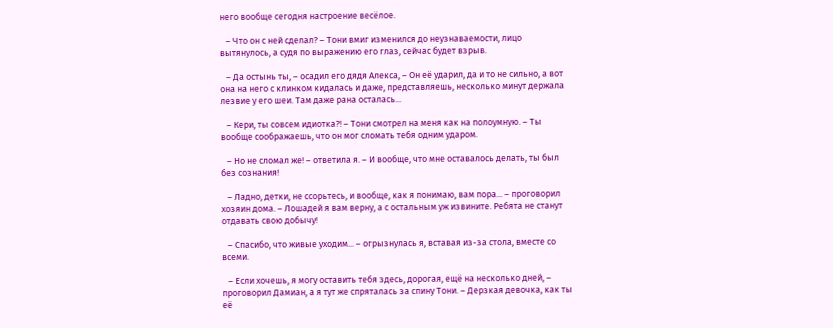него вообще сегодня настроение весёлое.

   – Что он с ней сделал? – Тони вмиг изменился до неузнаваемости, лицо вытянулось, а судя по выражению его глаз, сейчас будет взрыв.

   – Да остынь ты, – осадил его дядя Алекса, – Он её ударил, да и то не сильно, а вот она на него с клинком кидалась и даже, представляешь, несколько минут держала лезвие у его шеи. Там даже рана осталась...

   – Кери, ты совсем идиотка?! – Тони смотрел на меня как на полоумную. – Ты вообще соображаешь, что он мог сломать тебя одним ударом.

   – Но не сломал же! – ответила я. – И вообще, что мне оставалось делать, ты был без сознания!

   – Ладно, детки, не ссорьтесь, и вообще, как я понимаю, вам пора... – проговорил хозяин дома. – Лошадей я вам верну, а с остальным уж извините. Ребята не станут отдавать свою добычу!

   – Спасибо, что живые уходим... – огрызнулась я, вставая из-за стола, вместе со всеми.

   – Если хочешь, я могу оставить тебя здесь, дорогая, ещё на несколько дней, – проговорил Дамиан, а я тут же спряталась за спину Тони. – Дерзкая девочка, как ты её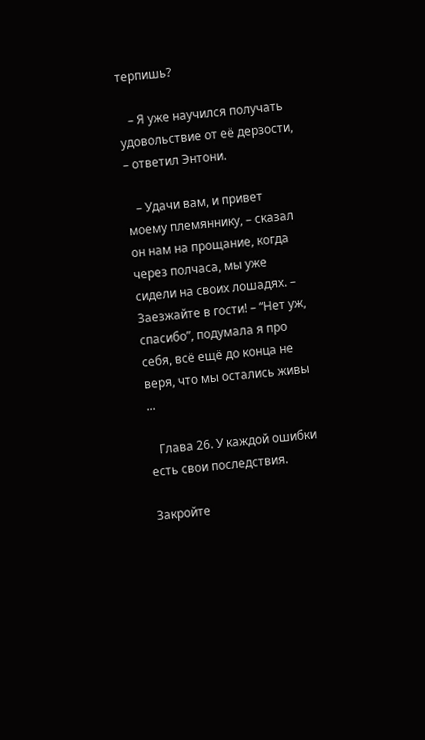терпишь?

   – Я уже научился получать удовольствие от её дерзости, – ответил Энтони.

   – Удачи вам, и привет моему племяннику, – сказал он нам на прощание, когда через полчаса, мы уже сидели на своих лошадях. – Заезжайте в гости! – “Нет уж, спасибо”, подумала я про себя, всё ещё до конца не веря, что мы остались живы ...

   Глава 26. У каждой ошибки есть свои последствия.

Закройте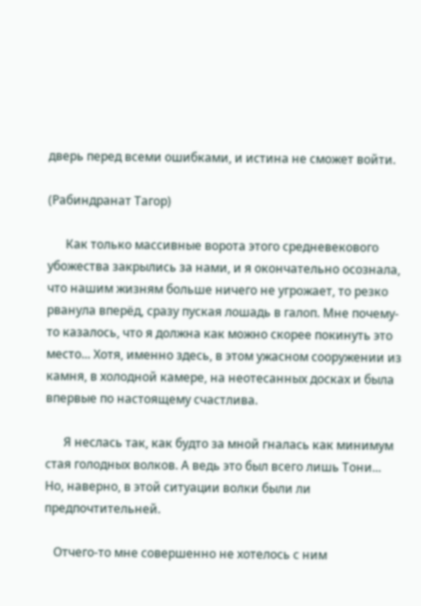дверь перед всеми ошибками, и истина не сможет войти.

(Рабиндранат Тагор)

      Как только массивные ворота этого средневекового убожества закрылись за нами, и я окончательно осознала, что нашим жизням больше ничего не угрожает, то резко рванула вперёд, сразу пуская лошадь в галоп. Мне почему-то казалось, что я должна как можно скорее покинуть это место... Хотя, именно здесь, в этом ужасном сооружении из камня, в холодной камере, на неотесанных досках и была впервые по настоящему счастлива.

      Я неслась так, как будто за мной гналась как минимум стая голодных волков. А ведь это был всего лишь Тони... Но, наверно, в этой ситуации волки были ли предпочтительней.

   Отчего-то мне совершенно не хотелось с ним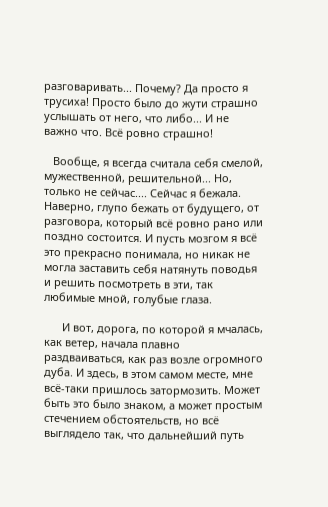разговаривать... Почему? Да просто я трусиха! Просто было до жути страшно услышать от него, что либо... И не важно что. Всё ровно страшно!

   Вообще, я всегда считала себя смелой, мужественной, решительной... Но, только не сейчас.... Сейчас я бежала. Наверно, глупо бежать от будущего, от разговора, который всё ровно рано или поздно состоится. И пусть мозгом я всё это прекрасно понимала, но никак не могла заставить себя натянуть поводья и решить посмотреть в эти, так любимые мной, голубые глаза.

      И вот, дорога, по которой я мчалась, как ветер, начала плавно раздваиваться, как раз возле огромного дуба. И здесь, в этом самом месте, мне всё-таки пришлось затормозить. Может быть это было знаком, а может простым стечением обстоятельств, но всё выглядело так, что дальнейший путь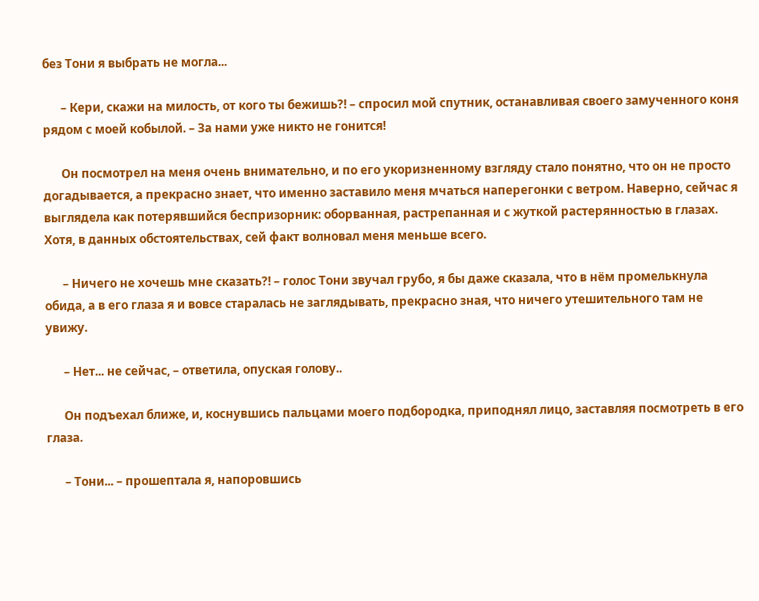без Тони я выбрать не могла...

      – Кери, скажи на милость, от кого ты бежишь?! – спросил мой спутник, останавливая своего замученного коня рядом с моей кобылой. – За нами уже никто не гонится!

      Он посмотрел на меня очень внимательно, и по его укоризненному взгляду стало понятно, что он не просто догадывается, а прекрасно знает, что именно заставило меня мчаться наперегонки с ветром. Наверно, сейчас я выглядела как потерявшийся беспризорник: оборванная, растрепанная и с жуткой растерянностью в глазах. Хотя, в данных обстоятельствах, сей факт волновал меня меньше всего.

      – Ничего не хочешь мне сказать?! – голос Тони звучал грубо, я бы даже сказала, что в нём промелькнула обида, а в его глаза я и вовсе старалась не заглядывать, прекрасно зная, что ничего утешительного там не увижу.

      – Нет... не сейчас, – ответила, опуская голову..

      Он подъехал ближе, и, коснувшись пальцами моего подбородка, приподнял лицо, заставляя посмотреть в его глаза.

      – Тони... – прошептала я, напоровшись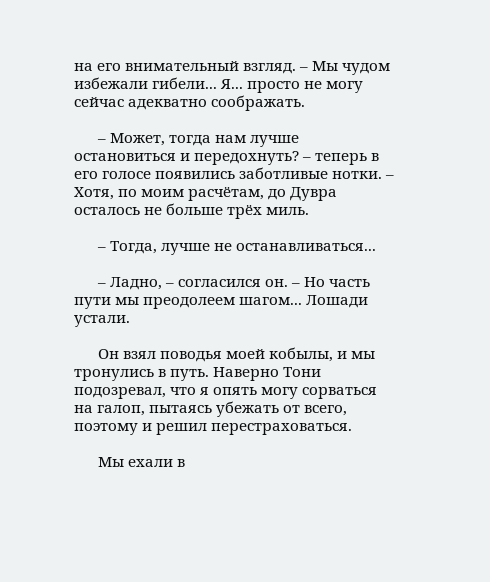на его внимательный взгляд. – Мы чудом избежали гибели... Я... просто не могу сейчас адекватно соображать.

      – Может, тогда нам лучше остановиться и передохнуть? – теперь в его голосе появились заботливые нотки. – Хотя, по моим расчётам, до Дувра осталось не больше трёх миль.

      – Тогда, лучше не останавливаться...

      – Ладно, – согласился он. – Но часть пути мы преодолеем шагом... Лошади устали.

      Он взял поводья моей кобылы, и мы тронулись в путь. Наверно Тони подозревал, что я опять могу сорваться на галоп, пытаясь убежать от всего, поэтому и решил перестраховаться.

      Мы ехали в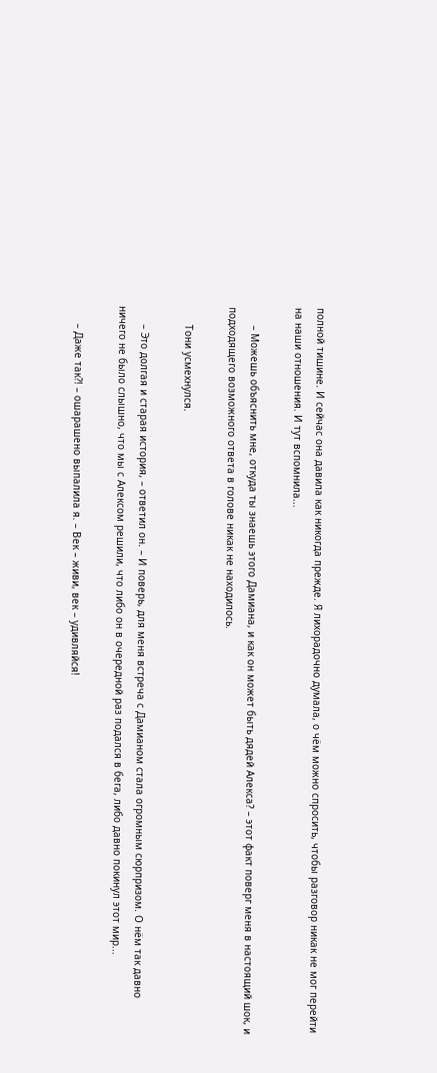полной тишине. И сейчас она давила как никогда прежде. Я лихорадочно думала, о чём можно спросить, чтобы разговор никак не мог перейти на наши отношения. И тут вспомнила...

      – Можешь объяснить мне, откуда ты знаешь этого Дамиана, и как он может быть дядей Алекса? – этот факт поверг меня в настоящий шок, и подходящего возможного ответа в голове никак не находилось.

      Тони усмехнулся.

      – Это долгая и старая история, – ответил он. – И поверь, для меня встреча с Дамианом стала огромным сюрпризом. О нём так давно ничего не было слышно, что мы с Алексом решили, что либо он в очередной раз подался в бега, либо давно покинул этот мир...

      – Даже так?! – ошарашено выпалила я. – Век – живи, век – удивляйся!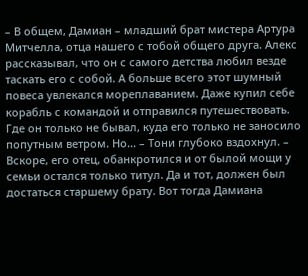– В общем, Дамиан – младший брат мистера Артура Митчелла, отца нашего с тобой общего друга. Алекс рассказывал, что он с самого детства любил везде таскать его с собой. А больше всего этот шумный повеса увлекался мореплаванием. Даже купил себе корабль с командой и отправился путешествовать. Где он только не бывал, куда его только не заносило попутным ветром. Но... – Тони глубоко вздохнул. – Вскоре, его отец, обанкротился и от былой мощи у семьи остался только титул. Да и тот, должен был достаться старшему брату. Вот тогда Дамиана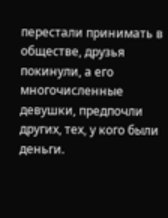перестали принимать в обществе, друзья покинули, а его многочисленные девушки, предпочли других, тех, у кого были деньги.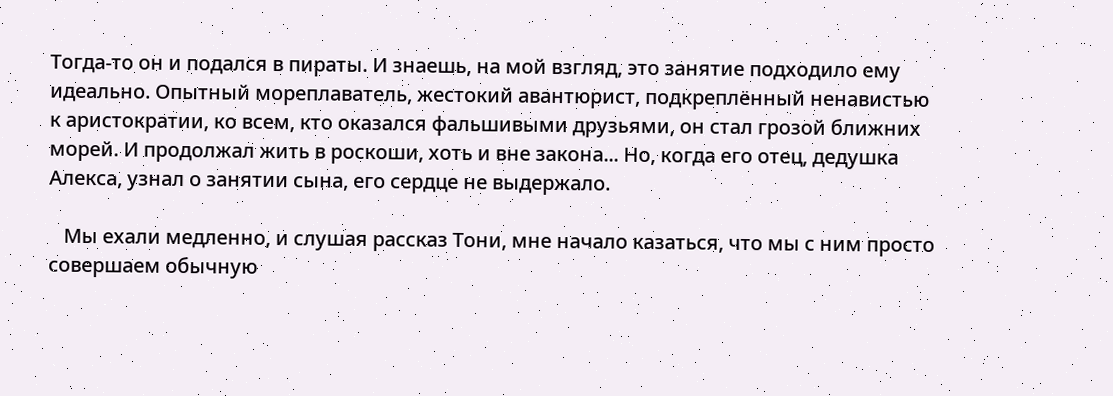Тогда-то он и подался в пираты. И знаешь, на мой взгляд, это занятие подходило ему идеально. Опытный мореплаватель, жестокий авантюрист, подкреплённый ненавистью к аристократии, ко всем, кто оказался фальшивыми друзьями, он стал грозой ближних морей. И продолжал жить в роскоши, хоть и вне закона... Но, когда его отец, дедушка Алекса, узнал о занятии сына, его сердце не выдержало.

   Мы ехали медленно, и слушая рассказ Тони, мне начало казаться, что мы с ним просто совершаем обычную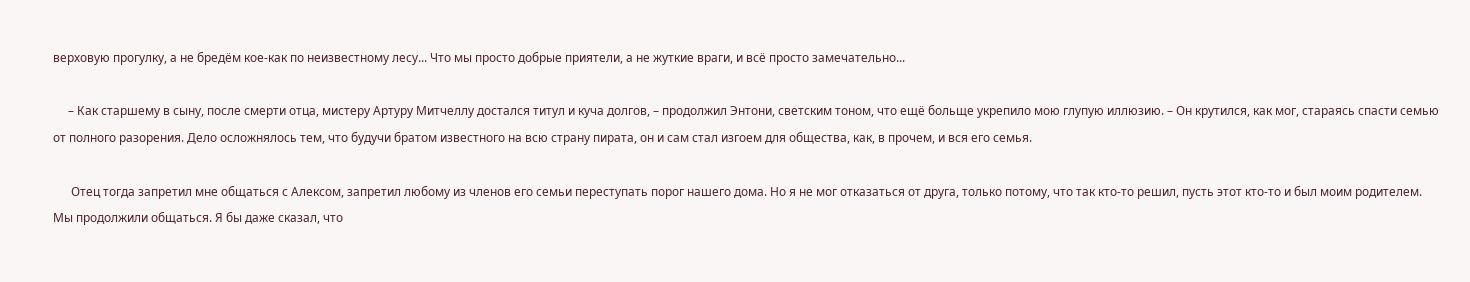верховую прогулку, а не бредём кое-как по неизвестному лесу... Что мы просто добрые приятели, а не жуткие враги, и всё просто замечательно...

     – Как старшему в сыну, после смерти отца, мистеру Артуру Митчеллу достался титул и куча долгов, – продолжил Энтони, светским тоном, что ещё больще укрепило мою глупую иллюзию. – Он крутился, как мог, стараясь спасти семью от полного разорения. Дело осложнялось тем, что будучи братом известного на всю страну пирата, он и сам стал изгоем для общества, как, в прочем, и вся его семья.

      Отец тогда запретил мне общаться с Алексом, запретил любому из членов его семьи переступать порог нашего дома. Но я не мог отказаться от друга, только потому, что так кто-то решил, пусть этот кто-то и был моим родителем. Мы продолжили общаться. Я бы даже сказал, что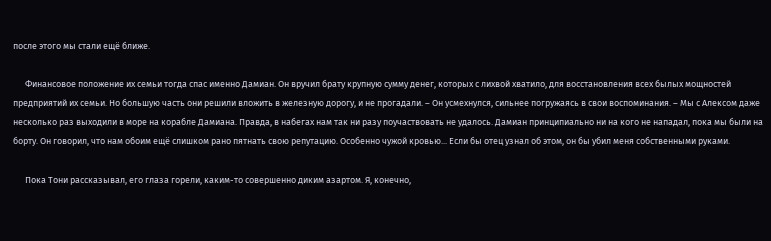после этого мы стали ещё ближе.

      Финансовое положение их семьи тогда спас именно Дамиан. Он вручил брату крупную сумму денег, которых с лихвой хватило, для восстановления всех былых мощностей предприятий их семьи. Но большую часть они решили вложить в железную дорогу, и не прогадали. – Он усмехнулся, сильнее погружаясь в свои воспоминания. – Мы с Алексом даже несколько раз выходили в море на корабле Дамиана. Правда, в набегах нам так ни разу поучаствовать не удалось. Дамиан принципиально ни на кого не нападал, пока мы были на борту. Он говорил, что нам обоим ещё слишком рано пятнать свою репутацию. Особенно чужой кровью... Если бы отец узнал об этом, он бы убил меня собственными руками.

      Пока Тони рассказывал, его глаза горели, каким-то совершенно диким азартом. Я, конечно,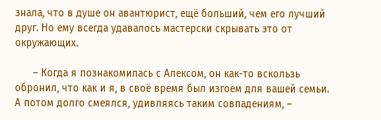знала, что в душе он авантюрист, ещё больший, чем его лучший друг. Но ему всегда удавалось мастерски скрывать это от окружающих.

      – Когда я познакомилась с Алексом, он как-то вскользь обронил, что как и я, в своё время был изгоем для вашей семьи. А потом долго смеялся, удивляясь таким совпадениям, –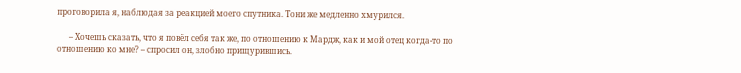проговорила я, наблюдая за реакцией моего спутника. Тони же медленно хмурился.

      – Хочешь сказать, что я повёл себя так же, по отношению к Мардж, как и мой отец когда-то по отношению ко мне? – спросил он, злобно прищурившись.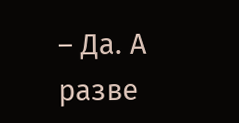– Да. А разве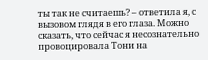ты так не считаешь? – ответила я, с вызовом глядя в его глаза. Можно сказать, что сейчас я несознательно провоцировала Тони на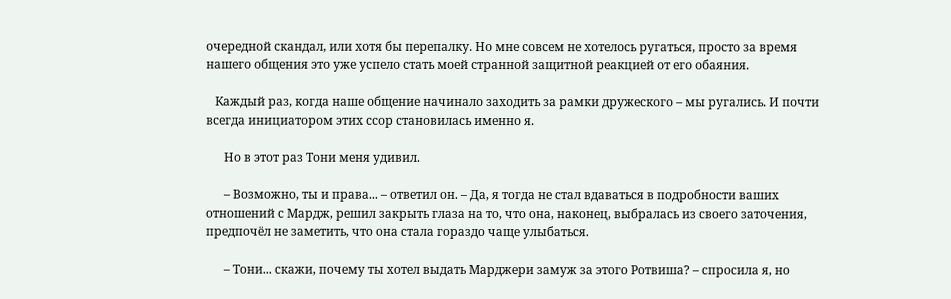очередной скандал, или хотя бы перепалку. Но мне совсем не хотелось ругаться, просто за время нашего общения это уже успело стать моей странной защитной реакцией от его обаяния.

   Каждый раз, когда наше общение начинало заходить за рамки дружеского – мы ругались. И почти всегда инициатором этих ссор становилась именно я.

      Но в этот раз Тони меня удивил.

      – Возможно, ты и права... – ответил он. – Да, я тогда не стал вдаваться в подробности ваших отношений с Мардж, решил закрыть глаза на то, что она, наконец, выбралась из своего заточения, предпочёл не заметить, что она стала гораздо чаще улыбаться.

      – Тони... скажи, почему ты хотел выдать Марджери замуж за этого Ротвиша? – спросила я, но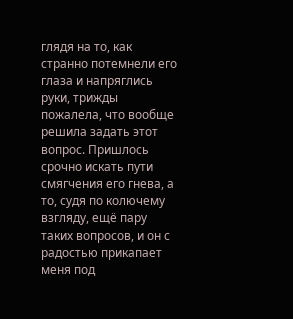глядя на то, как странно потемнели его глаза и напряглись руки, трижды пожалела, что вообще решила задать этот вопрос. Пришлось срочно искать пути смягчения его гнева, а то, судя по колючему взгляду, ещё пару таких вопросов, и он с радостью прикапает меня под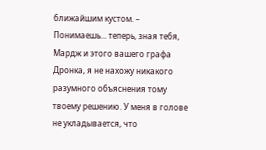ближайшим кустом. – Понимаешь... теперь, зная тебя, Мардж и этого вашего графа Дронка, я не нахожу никакого разумного объяснения тому твоему решению. У меня в голове не укладывается, что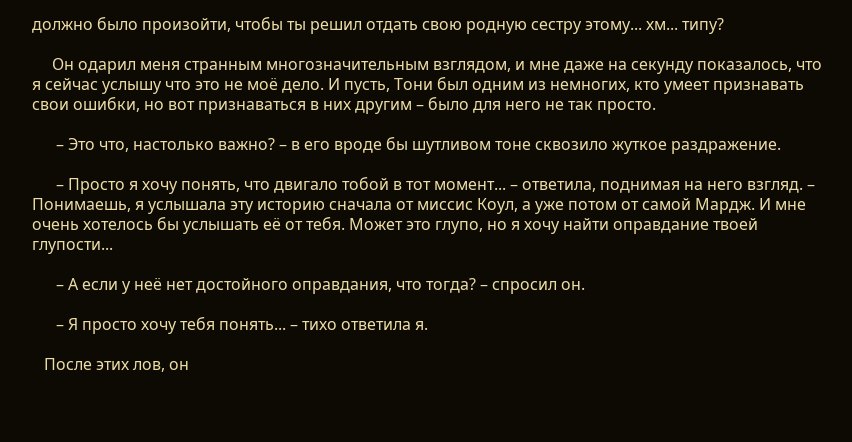должно было произойти, чтобы ты решил отдать свою родную сестру этому... хм... типу?

     Он одарил меня странным многозначительным взглядом, и мне даже на секунду показалось, что я сейчас услышу что это не моё дело. И пусть, Тони был одним из немногих, кто умеет признавать свои ошибки, но вот признаваться в них другим – было для него не так просто.

      – Это что, настолько важно? – в его вроде бы шутливом тоне сквозило жуткое раздражение.

      – Просто я хочу понять, что двигало тобой в тот момент... – ответила, поднимая на него взгляд. – Понимаешь, я услышала эту историю сначала от миссис Коул, а уже потом от самой Мардж. И мне очень хотелось бы услышать её от тебя. Может это глупо, но я хочу найти оправдание твоей глупости...

      – А если у неё нет достойного оправдания, что тогда? – спросил он.

      – Я просто хочу тебя понять... – тихо ответила я.

   После этих лов, он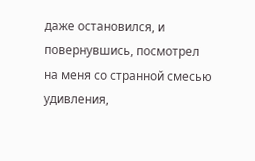даже остановился, и повернувшись, посмотрел на меня со странной смесью удивления,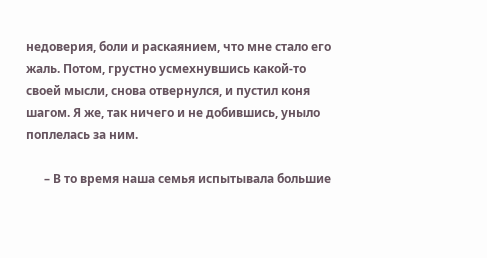недоверия, боли и раскаянием, что мне стало его жаль. Потом, грустно усмехнувшись какой-то своей мысли, снова отвернулся, и пустил коня шагом. Я же, так ничего и не добившись, уныло поплелась за ним.

      – В то время наша семья испытывала большие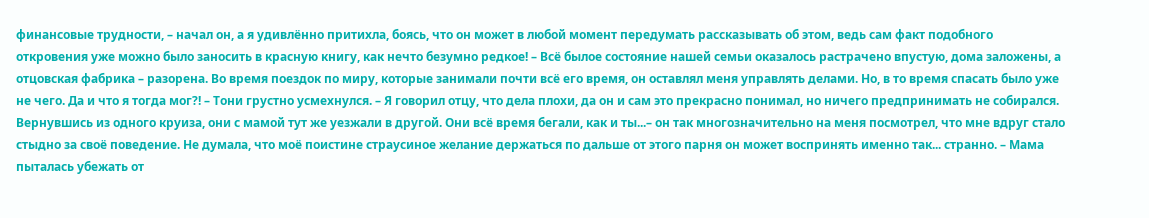финансовые трудности, – начал он, а я удивлённо притихла, боясь, что он может в любой момент передумать рассказывать об этом, ведь сам факт подобного откровения уже можно было заносить в красную книгу, как нечто безумно редкое! – Всё былое состояние нашей семьи оказалось растрачено впустую, дома заложены, а отцовская фабрика – разорена. Во время поездок по миру, которые занимали почти всё его время, он оставлял меня управлять делами. Но, в то время спасать было уже не чего. Да и что я тогда мог?! – Тони грустно усмехнулся. – Я говорил отцу, что дела плохи, да он и сам это прекрасно понимал, но ничего предпринимать не собирался. Вернувшись из одного круиза, они с мамой тут же уезжали в другой. Они всё время бегали, как и ты...– он так многозначительно на меня посмотрел, что мне вдруг стало стыдно за своё поведение. Не думала, что моё поистине страусиное желание держаться по дальше от этого парня он может воспринять именно так... странно. – Мама пыталась убежать от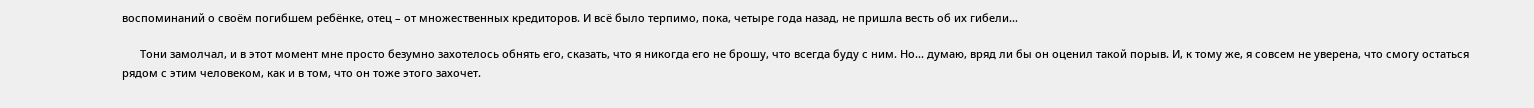воспоминаний о своём погибшем ребёнке, отец – от множественных кредиторов. И всё было терпимо, пока, четыре года назад, не пришла весть об их гибели...

      Тони замолчал, и в этот момент мне просто безумно захотелось обнять его, сказать, что я никогда его не брошу, что всегда буду с ним. Но... думаю, вряд ли бы он оценил такой порыв. И, к тому же, я совсем не уверена, что смогу остаться рядом с этим человеком, как и в том, что он тоже этого захочет.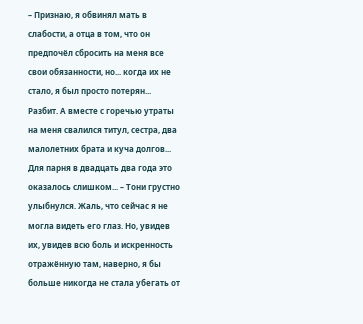– Признаю, я обвинял мать в слабости, а отца в том, что он предпочёл сбросить на меня все свои обязанности, но... когда их не стало, я был просто потерян... Разбит. А вместе с горечью утраты на меня свалился титул, сестра, два малолетних брата и куча долгов... Для парня в двадцать два года это оказалось слишком... – Тони грустно улыбнулся. Жаль, что сейчас я не могла видеть его глаз. Но, увидев их, увидев всю боль и искренность отражённую там, наверно, я бы больше никогда не стала убегать от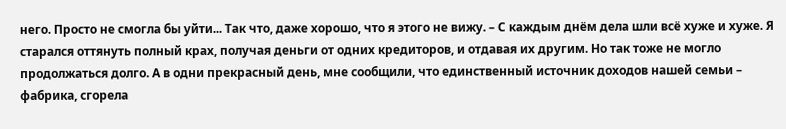него. Просто не смогла бы уйти... Так что, даже хорошо, что я этого не вижу. – С каждым днём дела шли всё хуже и хуже. Я старался оттянуть полный крах, получая деньги от одних кредиторов, и отдавая их другим. Но так тоже не могло продолжаться долго. А в одни прекрасный день, мне сообщили, что единственный источник доходов нашей семьи – фабрика, сгорела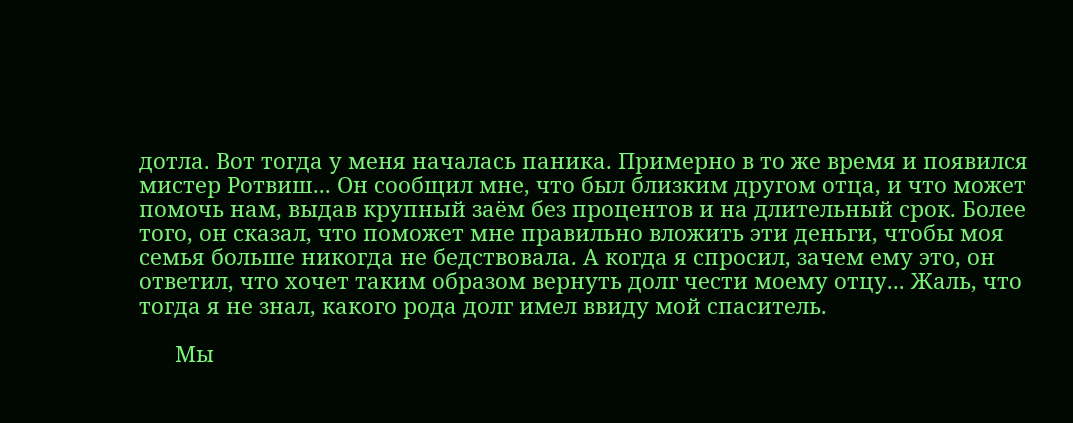дотла. Вот тогда у меня началась паника. Примерно в то же время и появился мистер Ротвиш... Он сообщил мне, что был близким другом отца, и что может помочь нам, выдав крупный заём без процентов и на длительный срок. Более того, он сказал, что поможет мне правильно вложить эти деньги, чтобы моя семья больше никогда не бедствовала. А когда я спросил, зачем ему это, он ответил, что хочет таким образом вернуть долг чести моему отцу... Жаль, что тогда я не знал, какого рода долг имел ввиду мой спаситель.

      Мы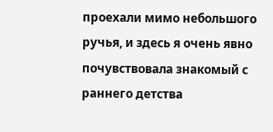проехали мимо небольшого ручья, и здесь я очень явно почувствовала знакомый с раннего детства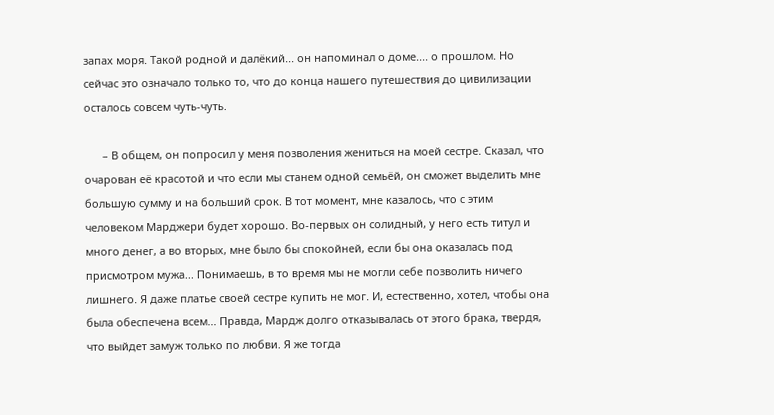запах моря. Такой родной и далёкий... он напоминал о доме.... о прошлом. Но сейчас это означало только то, что до конца нашего путешествия до цивилизации осталось совсем чуть-чуть.

      – В общем, он попросил у меня позволения жениться на моей сестре. Сказал, что очарован её красотой и что если мы станем одной семьёй, он сможет выделить мне большую сумму и на больший срок. В тот момент, мне казалось, что с этим человеком Марджери будет хорошо. Во-первых он солидный, у него есть титул и много денег, а во вторых, мне было бы спокойней, если бы она оказалась под присмотром мужа... Понимаешь, в то время мы не могли себе позволить ничего лишнего. Я даже платье своей сестре купить не мог. И, естественно, хотел, чтобы она была обеспечена всем... Правда, Мардж долго отказывалась от этого брака, твердя, что выйдет замуж только по любви. Я же тогда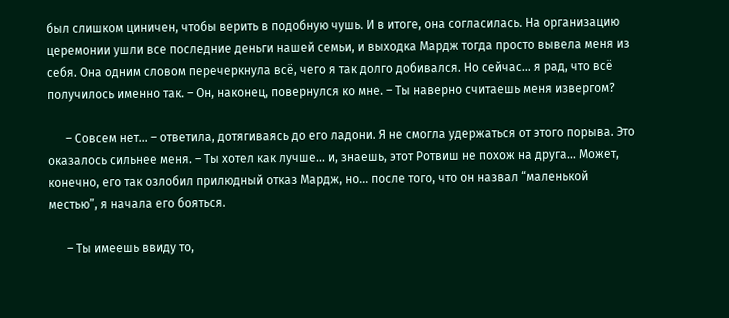был слишком циничен, чтобы верить в подобную чушь. И в итоге, она согласилась. На организацию церемонии ушли все последние деньги нашей семьи, и выходка Мардж тогда просто вывела меня из себя. Она одним словом перечеркнула всё, чего я так долго добивался. Но сейчас... я рад, что всё получилось именно так. – Он, наконец, повернулся ко мне. – Ты наверно считаешь меня извергом?

      – Совсем нет... – ответила, дотягиваясь до его ладони. Я не смогла удержаться от этого порыва. Это оказалось сильнее меня. – Ты хотел как лучше... и, знаешь, этот Ротвиш не похож на друга... Может, конечно, его так озлобил прилюдный отказ Мардж, но... после того, что он назвал “маленькой местью”, я начала его бояться.

      – Ты имеешь ввиду то,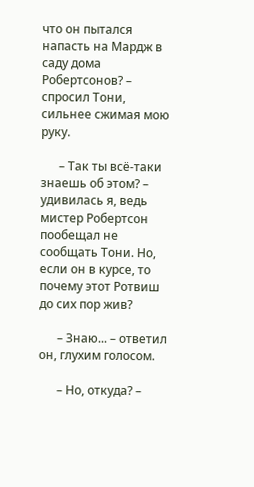что он пытался напасть на Мардж в саду дома Робертсонов? – спросил Тони, сильнее сжимая мою руку.

      – Так ты всё-таки знаешь об этом? – удивилась я, ведь мистер Робертсон пообещал не сообщать Тони. Но, если он в курсе, то почему этот Ротвиш до сих пор жив?

      – Знаю... – ответил он, глухим голосом.

      – Но, откуда? –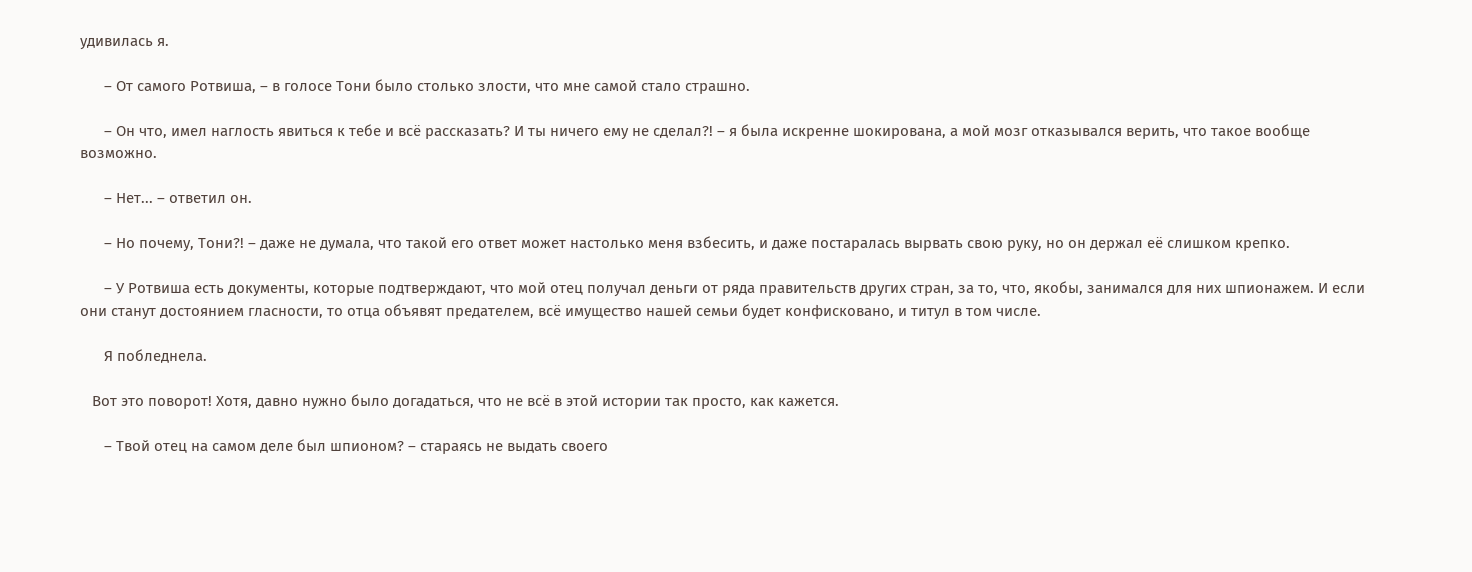удивилась я.

      – От самого Ротвиша, – в голосе Тони было столько злости, что мне самой стало страшно.

      – Он что, имел наглость явиться к тебе и всё рассказать? И ты ничего ему не сделал?! – я была искренне шокирована, а мой мозг отказывался верить, что такое вообще возможно.

      – Нет... – ответил он.

      – Но почему, Тони?! – даже не думала, что такой его ответ может настолько меня взбесить, и даже постаралась вырвать свою руку, но он держал её слишком крепко.

      – У Ротвиша есть документы, которые подтверждают, что мой отец получал деньги от ряда правительств других стран, за то, что, якобы, занимался для них шпионажем. И если они станут достоянием гласности, то отца объявят предателем, всё имущество нашей семьи будет конфисковано, и титул в том числе.

      Я побледнела.

   Вот это поворот! Хотя, давно нужно было догадаться, что не всё в этой истории так просто, как кажется.

      – Твой отец на самом деле был шпионом? – стараясь не выдать своего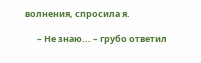волнения, спросила я.

      – Не знаю... – грубо ответил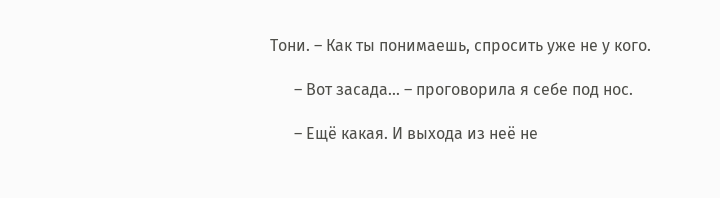Тони. – Как ты понимаешь, спросить уже не у кого.

      – Вот засада... – проговорила я себе под нос.

      – Ещё какая. И выхода из неё не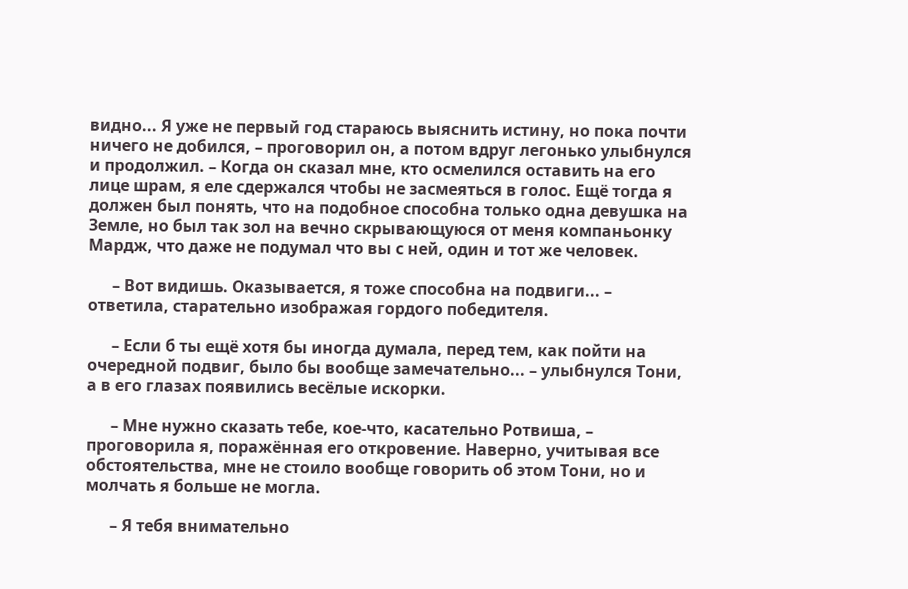видно... Я уже не первый год стараюсь выяснить истину, но пока почти ничего не добился, – проговорил он, а потом вдруг легонько улыбнулся и продолжил. – Когда он сказал мне, кто осмелился оставить на его лице шрам, я еле сдержался чтобы не засмеяться в голос. Ещё тогда я должен был понять, что на подобное способна только одна девушка на Земле, но был так зол на вечно скрывающуюся от меня компаньонку Мардж, что даже не подумал что вы с ней, один и тот же человек.

      – Вот видишь. Оказывается, я тоже способна на подвиги... – ответила, старательно изображая гордого победителя.

      – Если б ты ещё хотя бы иногда думала, перед тем, как пойти на очередной подвиг, было бы вообще замечательно... – улыбнулся Тони, а в его глазах появились весёлые искорки.

      – Мне нужно сказать тебе, кое-что, касательно Ротвиша, – проговорила я, поражённая его откровение. Наверно, учитывая все обстоятельства, мне не стоило вообще говорить об этом Тони, но и молчать я больше не могла.

      – Я тебя внимательно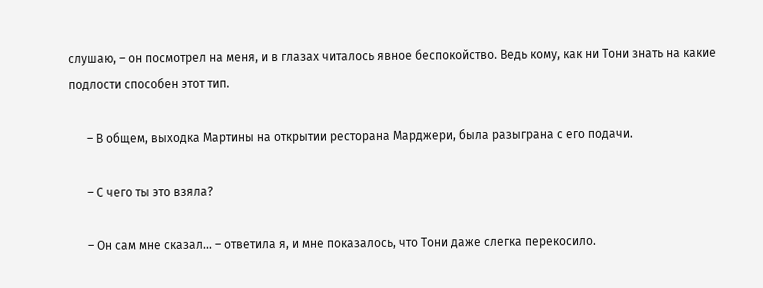слушаю, – он посмотрел на меня, и в глазах читалось явное беспокойство. Ведь кому, как ни Тони знать на какие подлости способен этот тип.

      – В общем, выходка Мартины на открытии ресторана Марджери, была разыграна с его подачи.

      – С чего ты это взяла?

      – Он сам мне сказал... – ответила я, и мне показалось, что Тони даже слегка перекосило.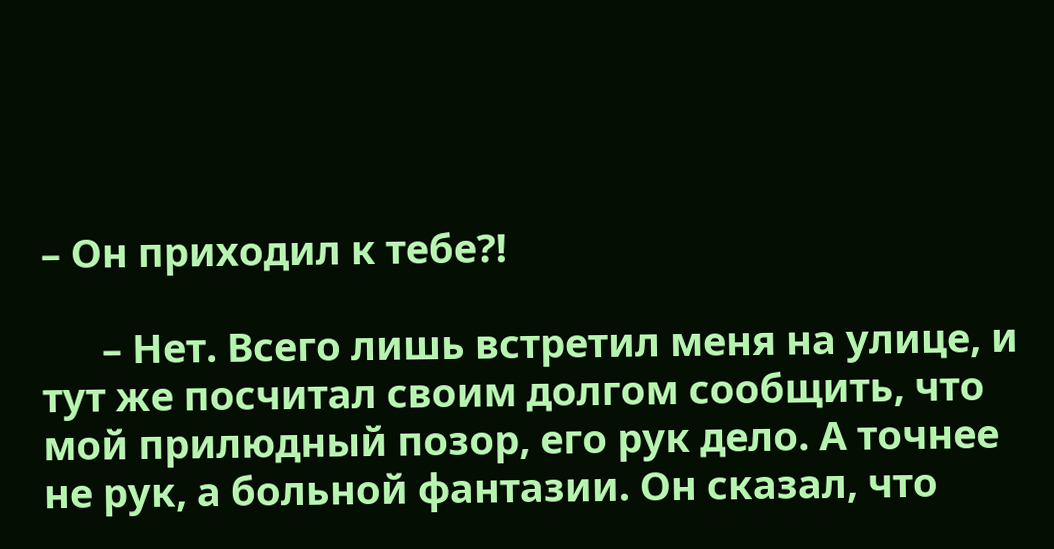– Он приходил к тебе?!

      – Нет. Всего лишь встретил меня на улице, и тут же посчитал своим долгом сообщить, что мой прилюдный позор, его рук дело. А точнее не рук, а больной фантазии. Он сказал, что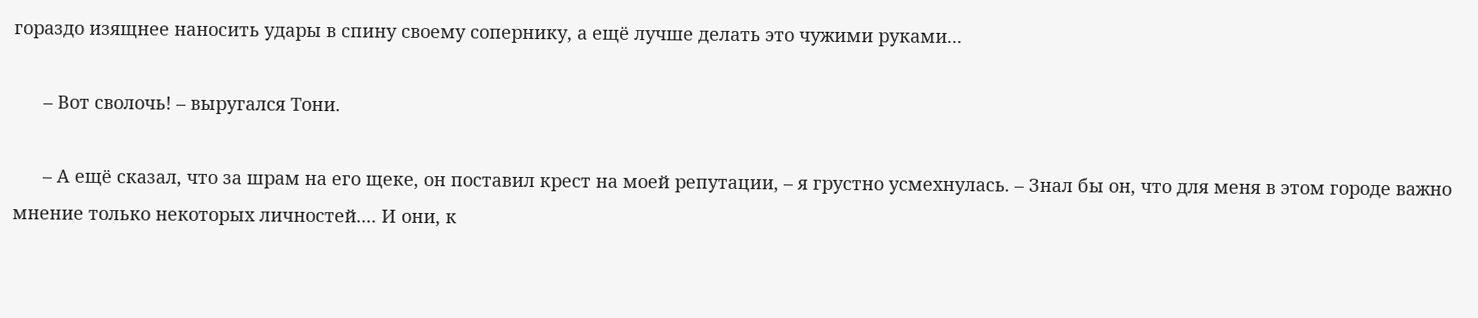гораздо изящнее наносить удары в спину своему сопернику, а ещё лучше делать это чужими руками...

      – Вот сволочь! – выругался Тони.

      – А ещё сказал, что за шрам на его щеке, он поставил крест на моей репутации, – я грустно усмехнулась. – Знал бы он, что для меня в этом городе важно мнение только некоторых личностей.... И они, к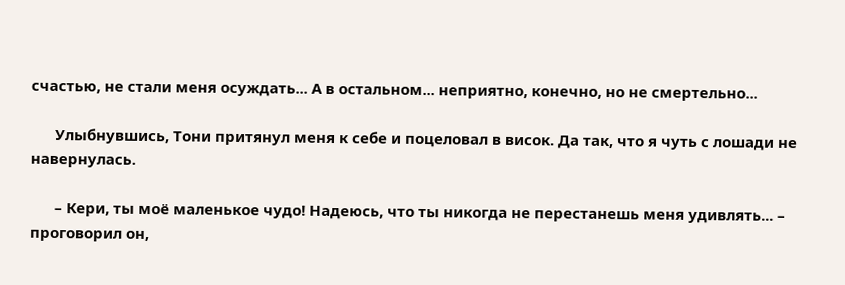счастью, не стали меня осуждать... А в остальном... неприятно, конечно, но не смертельно...

      Улыбнувшись, Тони притянул меня к себе и поцеловал в висок. Да так, что я чуть с лошади не навернулась.

      – Кери, ты моё маленькое чудо! Надеюсь, что ты никогда не перестанешь меня удивлять... – проговорил он,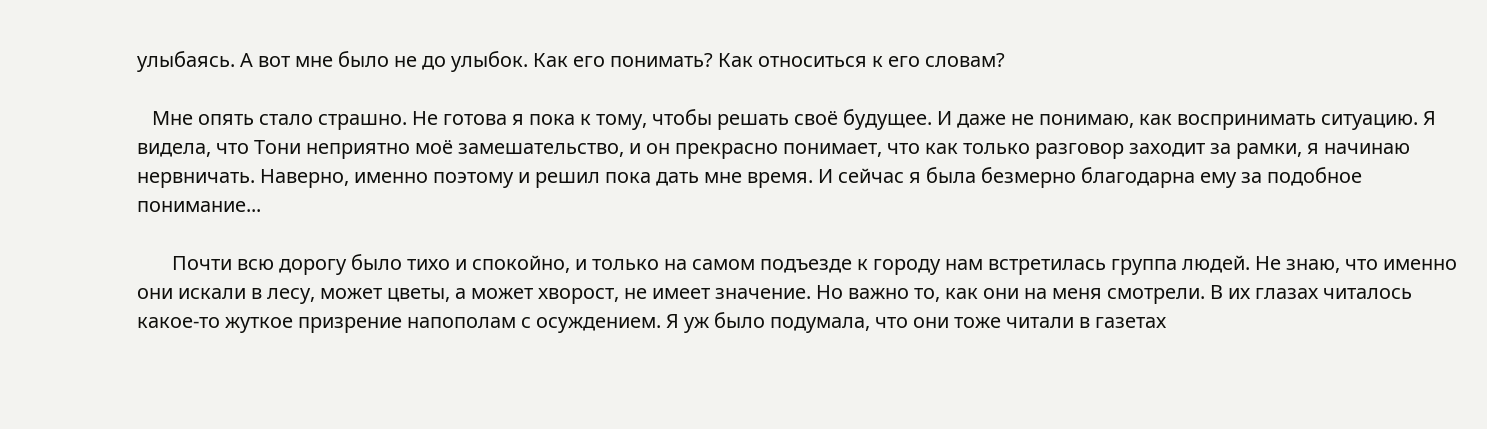улыбаясь. А вот мне было не до улыбок. Как его понимать? Как относиться к его словам?

   Мне опять стало страшно. Не готова я пока к тому, чтобы решать своё будущее. И даже не понимаю, как воспринимать ситуацию. Я видела, что Тони неприятно моё замешательство, и он прекрасно понимает, что как только разговор заходит за рамки, я начинаю нервничать. Наверно, именно поэтому и решил пока дать мне время. И сейчас я была безмерно благодарна ему за подобное понимание...

       Почти всю дорогу было тихо и спокойно, и только на самом подъезде к городу нам встретилась группа людей. Не знаю, что именно они искали в лесу, может цветы, а может хворост, не имеет значение. Но важно то, как они на меня смотрели. В их глазах читалось какое-то жуткое призрение напополам с осуждением. Я уж было подумала, что они тоже читали в газетах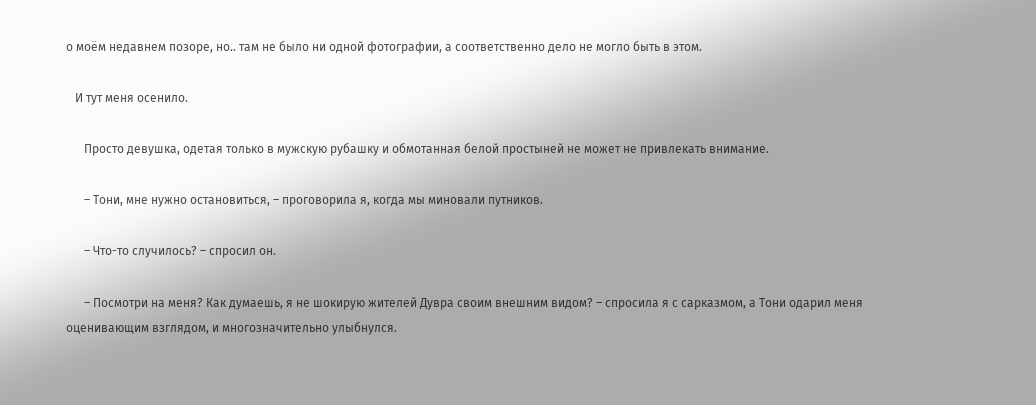о моём недавнем позоре, но.. там не было ни одной фотографии, а соответственно дело не могло быть в этом.

   И тут меня осенило.

      Просто девушка, одетая только в мужскую рубашку и обмотанная белой простыней не может не привлекать внимание.

      – Тони, мне нужно остановиться, – проговорила я, когда мы миновали путников.

      – Что-то случилось? – спросил он.

      – Посмотри на меня? Как думаешь, я не шокирую жителей Дувра своим внешним видом? – спросила я с сарказмом, а Тони одарил меня оценивающим взглядом, и многозначительно улыбнулся.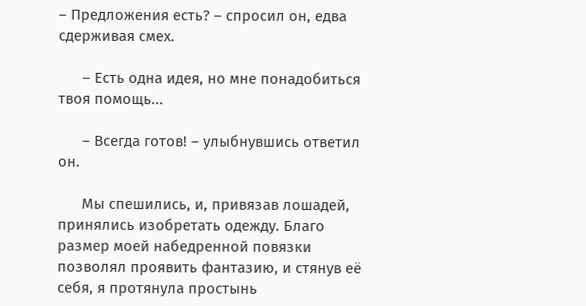– Предложения есть? – спросил он, едва сдерживая смех.

      – Есть одна идея, но мне понадобиться твоя помощь...

      – Всегда готов! – улыбнувшись ответил он.

      Мы спешились, и, привязав лошадей, принялись изобретать одежду. Благо размер моей набедренной повязки позволял проявить фантазию, и стянув её себя, я протянула простынь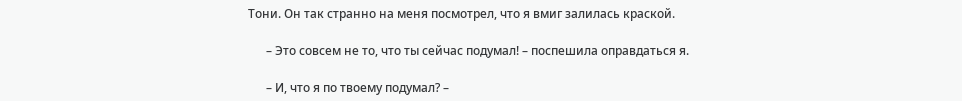Тони. Он так странно на меня посмотрел, что я вмиг залилась краской.

      – Это совсем не то, что ты сейчас подумал! – поспешила оправдаться я.

      – И, что я по твоему подумал? –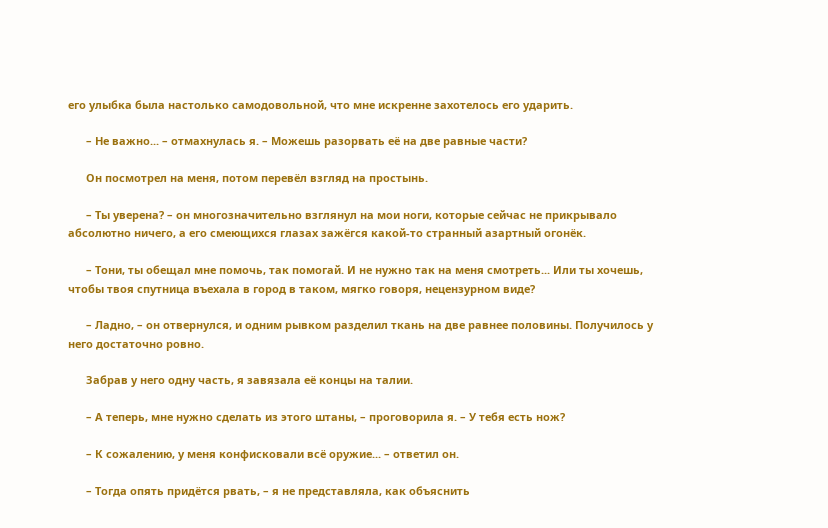его улыбка была настолько самодовольной, что мне искренне захотелось его ударить.

      – Не важно... – отмахнулась я. – Можешь разорвать её на две равные части?

      Он посмотрел на меня, потом перевёл взгляд на простынь.

      – Ты уверена? – он многозначительно взглянул на мои ноги, которые сейчас не прикрывало абсолютно ничего, а его смеющихся глазах зажёгся какой-то странный азартный огонёк.

      – Тони, ты обещал мне помочь, так помогай. И не нужно так на меня смотреть... Или ты хочешь, чтобы твоя спутница въехала в город в таком, мягко говоря, нецензурном виде?

      – Ладно, – он отвернулся, и одним рывком разделил ткань на две равнее половины. Получилось у него достаточно ровно.

      Забрав у него одну часть, я завязала её концы на талии.

      – А теперь, мне нужно сделать из этого штаны, – проговорила я. – У тебя есть нож?

      – К сожалению, у меня конфисковали всё оружие... – ответил он.

      – Тогда опять придётся рвать, – я не представляла, как объяснить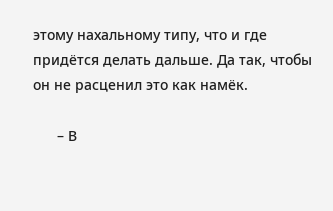этому нахальному типу, что и где придётся делать дальше. Да так, чтобы он не расценил это как намёк.

      – В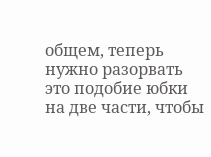общем, теперь нужно разорвать это подобие юбки на две части, чтобы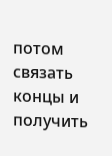потом связать концы и получить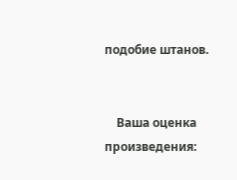подобие штанов.


    Ваша оценка произведения: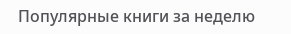Популярные книги за неделю